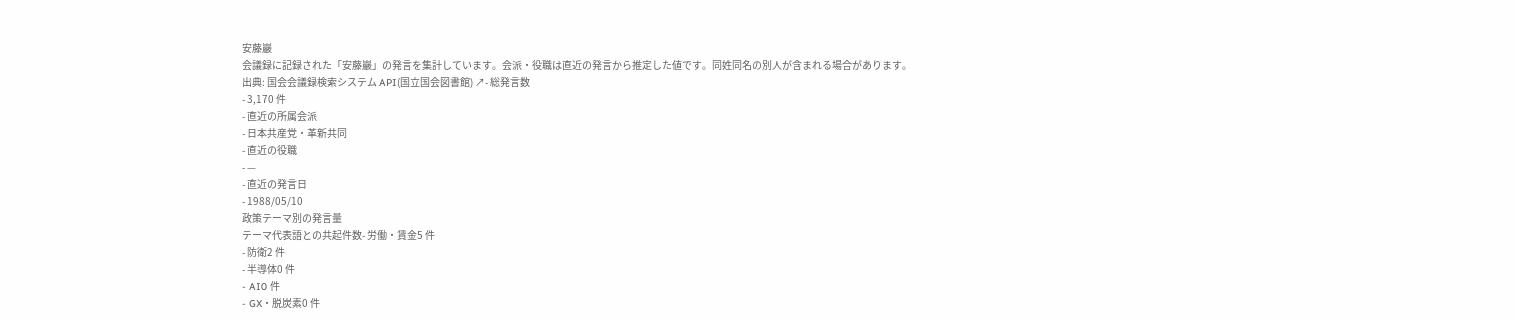安藤巖
会議録に記録された「安藤巖」の発言を集計しています。会派・役職は直近の発言から推定した値です。同姓同名の別人が含まれる場合があります。
出典: 国会会議録検索システム API(国立国会図書館) ↗- 総発言数
- 3,170 件
- 直近の所属会派
- 日本共産党・革新共同
- 直近の役職
- —
- 直近の発言日
- 1988/05/10
政策テーマ別の発言量
テーマ代表語との共起件数- 労働・賃金5 件
- 防衛2 件
- 半導体0 件
- AI0 件
- GX・脱炭素0 件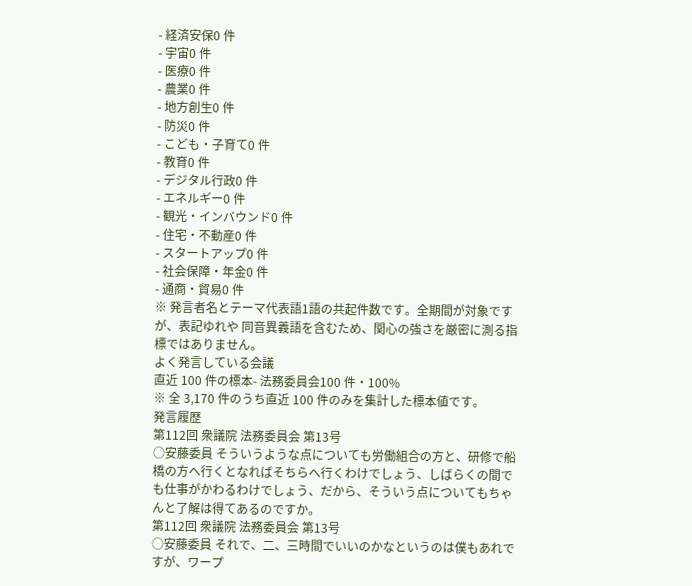- 経済安保0 件
- 宇宙0 件
- 医療0 件
- 農業0 件
- 地方創生0 件
- 防災0 件
- こども・子育て0 件
- 教育0 件
- デジタル行政0 件
- エネルギー0 件
- 観光・インバウンド0 件
- 住宅・不動産0 件
- スタートアップ0 件
- 社会保障・年金0 件
- 通商・貿易0 件
※ 発言者名とテーマ代表語1語の共起件数です。全期間が対象ですが、表記ゆれや 同音異義語を含むため、関心の強さを厳密に測る指標ではありません。
よく発言している会議
直近 100 件の標本- 法務委員会100 件・100%
※ 全 3,170 件のうち直近 100 件のみを集計した標本値です。
発言履歴
第112回 衆議院 法務委員会 第13号
○安藤委員 そういうような点についても労働組合の方と、研修で船橋の方へ行くとなればそちらへ行くわけでしょう、しばらくの間でも仕事がかわるわけでしょう、だから、そういう点についてもちゃんと了解は得てあるのですか。
第112回 衆議院 法務委員会 第13号
○安藤委員 それで、二、三時間でいいのかなというのは僕もあれですが、ワープ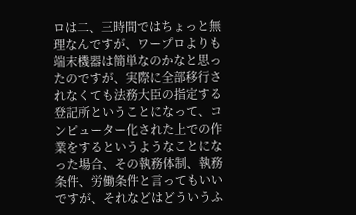ロは二、三時間ではちょっと無理なんですが、ワープロよりも端末機器は簡単なのかなと思ったのですが、実際に全部移行されなくても法務大臣の指定する登記所ということになって、コンピューター化された上での作業をするというようなことになった場合、その執務体制、執務条件、労働条件と言ってもいいですが、それなどはどういうふ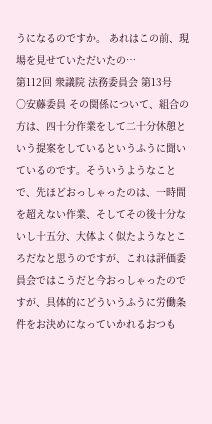うになるのですか。 あれはこの前、現場を見せていただいたの…
第112回 衆議院 法務委員会 第13号
○安藤委員 その関係について、組合の方は、四十分作業をして二十分休憩という提案をしているというふうに聞いているのです。そういうようなことで、先ほどおっしゃったのは、一時間を超えない作業、そしてその後十分ないし十五分、大体よく似たようなところだなと思うのですが、これは評価委員会ではこうだと今おっしゃったのですが、具体的にどういうふうに労働条件をお決めになっていかれるおつも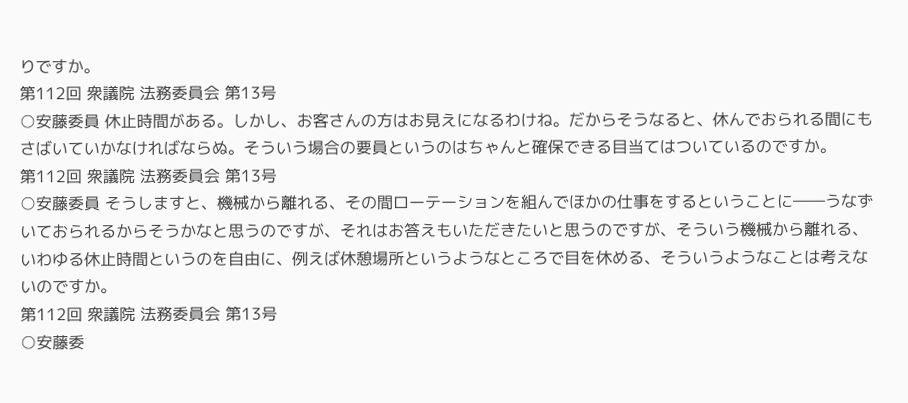りですか。
第112回 衆議院 法務委員会 第13号
○安藤委員 休止時間がある。しかし、お客さんの方はお見えになるわけね。だからそうなると、休んでおられる間にもさばいていかなければならぬ。そういう場合の要員というのはちゃんと確保できる目当てはついているのですか。
第112回 衆議院 法務委員会 第13号
○安藤委員 そうしますと、機械から離れる、その間ローテーションを組んでほかの仕事をするということに――うなずいておられるからそうかなと思うのですが、それはお答えもいただきたいと思うのですが、そういう機械から離れる、いわゆる休止時間というのを自由に、例えば休憩場所というようなところで目を休める、そういうようなことは考えないのですか。
第112回 衆議院 法務委員会 第13号
○安藤委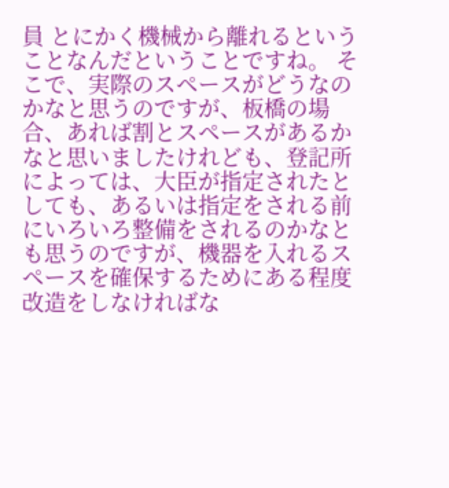員 とにかく機械から離れるということなんだということですね。 そこで、実際のスペースがどうなのかなと思うのですが、板橋の場合、あれば割とスペースがあるかなと思いましたけれども、登記所によっては、大臣が指定されたとしても、あるいは指定をされる前にいろいろ整備をされるのかなとも思うのですが、機器を入れるスペースを確保するためにある程度改造をしなければな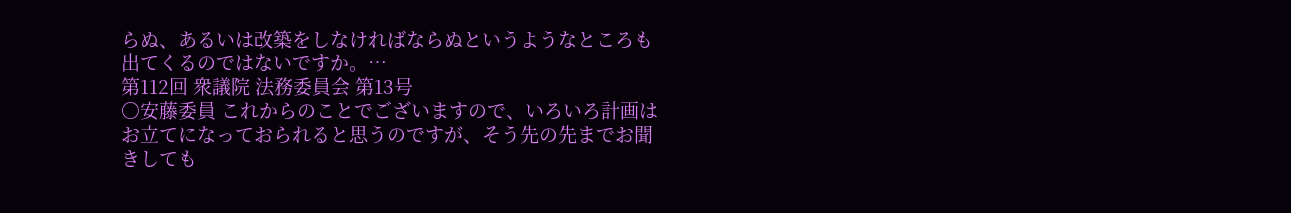らぬ、あるいは改築をしなければならぬというようなところも出てくるのではないですか。…
第112回 衆議院 法務委員会 第13号
○安藤委員 これからのことでございますので、いろいろ計画はお立てになっておられると思うのですが、そう先の先までお聞きしても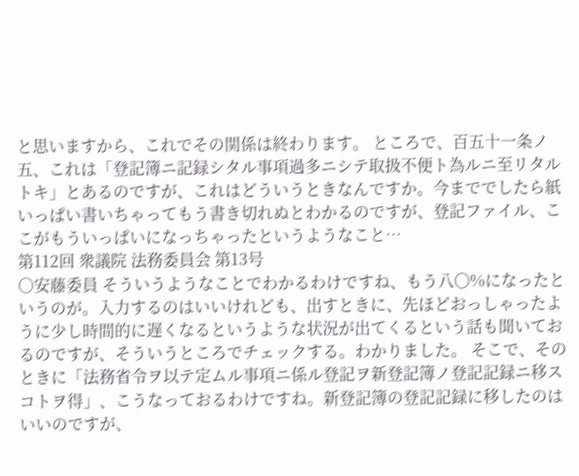と思いますから、これでその関係は終わります。 ところで、百五十一条ノ五、これは「登記簿ニ記録シタル事項過多ニシテ取扱不便ト為ルニ至リタルトキ」とあるのですが、これはどういうときなんですか。今まででしたら紙いっぱい書いちゃってもう書き切れぬとわかるのですが、登記ファイル、ここがもういっぱいになっちゃったというようなこと…
第112回 衆議院 法務委員会 第13号
○安藤委員 そういうようなことでわかるわけですね、もう八〇%になったというのが。入力するのはいいけれども、出すときに、先ほどおっしゃったように少し時間的に遅くなるというような状況が出てくるという話も聞いておるのですが、そういうところでチェックする。わかりました。 そこで、そのときに「法務省令ヲ以テ定ムル事項ニ係ル登記ヲ新登記簿ノ登記記録ニ移スコトヲ得」、こうなっておるわけですね。新登記簿の登記記録に移したのはいいのですが、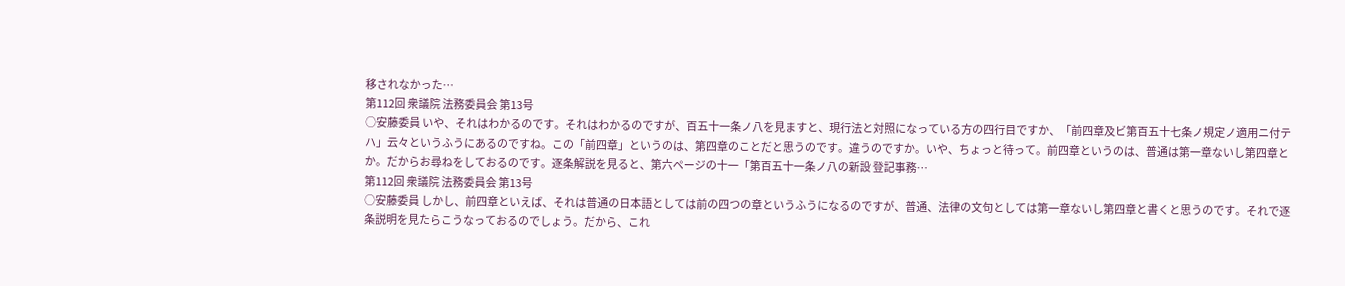移されなかった…
第112回 衆議院 法務委員会 第13号
○安藤委員 いや、それはわかるのです。それはわかるのですが、百五十一条ノ八を見ますと、現行法と対照になっている方の四行目ですか、「前四章及ビ第百五十七条ノ規定ノ適用ニ付テハ」云々というふうにあるのですね。この「前四章」というのは、第四章のことだと思うのです。違うのですか。いや、ちょっと待って。前四章というのは、普通は第一章ないし第四章とか。だからお尋ねをしておるのです。逐条解説を見ると、第六ページの十一「第百五十一条ノ八の新設 登記事務…
第112回 衆議院 法務委員会 第13号
○安藤委員 しかし、前四章といえば、それは普通の日本語としては前の四つの章というふうになるのですが、普通、法律の文句としては第一章ないし第四章と書くと思うのです。それで逐条説明を見たらこうなっておるのでしょう。だから、これ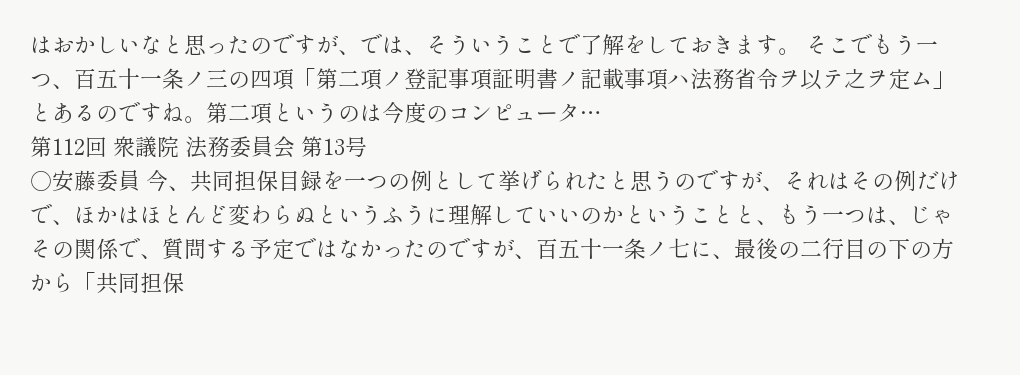はおかしいなと思ったのですが、では、そういうことで了解をしておきます。 そこでもう一つ、百五十一条ノ三の四項「第二項ノ登記事項証明書ノ記載事項ハ法務省令ヲ以テ之ヲ定ム」とあるのですね。第二項というのは今度のコンピュータ…
第112回 衆議院 法務委員会 第13号
○安藤委員 今、共同担保目録を一つの例として挙げられたと思うのですが、それはその例だけで、ほかはほとんど変わらぬというふうに理解していいのかということと、もう一つは、じゃその関係で、質問する予定ではなかったのですが、百五十一条ノ七に、最後の二行目の下の方から「共同担保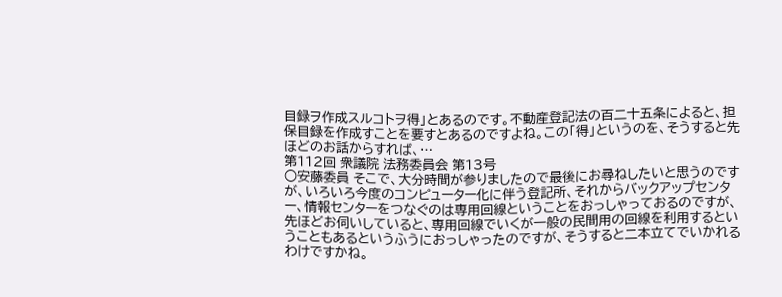目録ヲ作成スルコトヲ得」とあるのです。不動産登記法の百二十五条によると、担保目録を作成すことを要すとあるのですよね。この「得」というのを、そうすると先ほどのお話からすれば、…
第112回 衆議院 法務委員会 第13号
○安藤委員 そこで、大分時間が参りましたので最後にお尋ねしたいと思うのですが、いろいろ今度のコンピューター化に伴う登記所、それからバックアップセンター、情報センターをつなぐのは専用回線ということをおっしゃっておるのですが、先ほどお伺いしていると、専用回線でいくが一般の民間用の回線を利用するということもあるというふうにおっしゃったのですが、そうすると二本立てでいかれるわけですかね。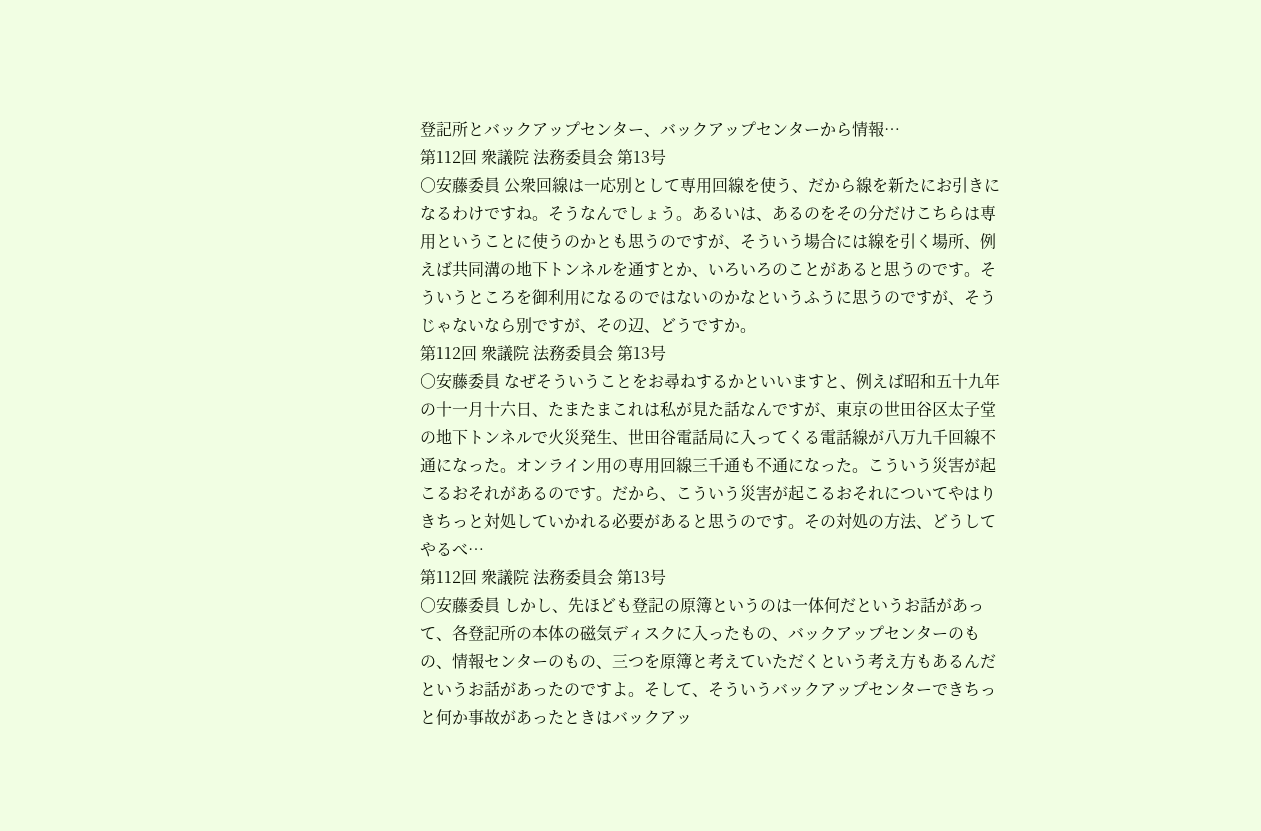登記所とバックアップセンター、バックアップセンターから情報…
第112回 衆議院 法務委員会 第13号
○安藤委員 公衆回線は一応別として専用回線を使う、だから線を新たにお引きになるわけですね。そうなんでしょう。あるいは、あるのをその分だけこちらは専用ということに使うのかとも思うのですが、そういう場合には線を引く場所、例えば共同溝の地下トンネルを通すとか、いろいろのことがあると思うのです。そういうところを御利用になるのではないのかなというふうに思うのですが、そうじゃないなら別ですが、その辺、どうですか。
第112回 衆議院 法務委員会 第13号
○安藤委員 なぜそういうことをお尋ねするかといいますと、例えば昭和五十九年の十一月十六日、たまたまこれは私が見た話なんですが、東京の世田谷区太子堂の地下トンネルで火災発生、世田谷電話局に入ってくる電話線が八万九千回線不通になった。オンライン用の専用回線三千通も不通になった。こういう災害が起こるおそれがあるのです。だから、こういう災害が起こるおそれについてやはりきちっと対処していかれる必要があると思うのです。その対処の方法、どうしてやるべ…
第112回 衆議院 法務委員会 第13号
○安藤委員 しかし、先ほども登記の原簿というのは一体何だというお話があって、各登記所の本体の磁気ディスクに入ったもの、バックアップセンターのもの、情報センターのもの、三つを原簿と考えていただくという考え方もあるんだというお話があったのですよ。そして、そういうバックアップセンターできちっと何か事故があったときはバックアッ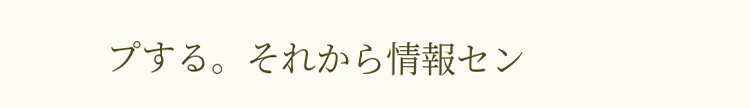プする。それから情報セン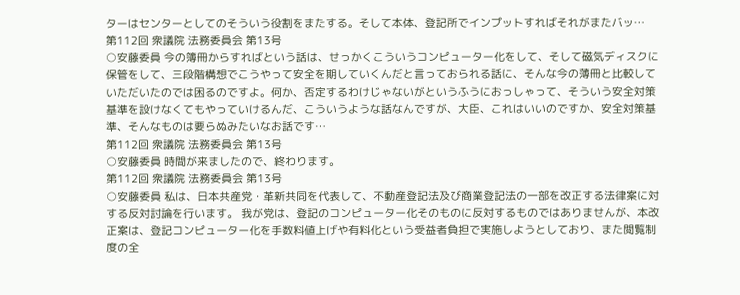ターはセンターとしてのそういう役割をまたする。そして本体、登記所でインプットすればそれがまたバッ…
第112回 衆議院 法務委員会 第13号
○安藤委員 今の簿冊からすればという話は、せっかくこういうコンピューター化をして、そして磁気ディスクに保管をして、三段階構想でこうやって安全を期していくんだと言っておられる話に、そんな今の薄冊と比較していただいたのでは困るのですよ。何か、否定するわけじゃないがというふうにおっしゃって、そういう安全対策基準を設けなくてもやっていけるんだ、こういうような話なんですが、大臣、これはいいのですか、安全対策基準、そんなものは要らぬみたいなお話です…
第112回 衆議院 法務委員会 第13号
○安藤委員 時間が来ましたので、終わります。
第112回 衆議院 法務委員会 第13号
○安藤委員 私は、日本共産党・革新共同を代表して、不動産登記法及び商業登記法の一部を改正する法律案に対する反対討論を行います。 我が党は、登記のコンピューター化そのものに反対するものではありませんが、本改正案は、登記コンピューター化を手数料値上げや有料化という受益者負担で実施しようとしており、また閲覧制度の全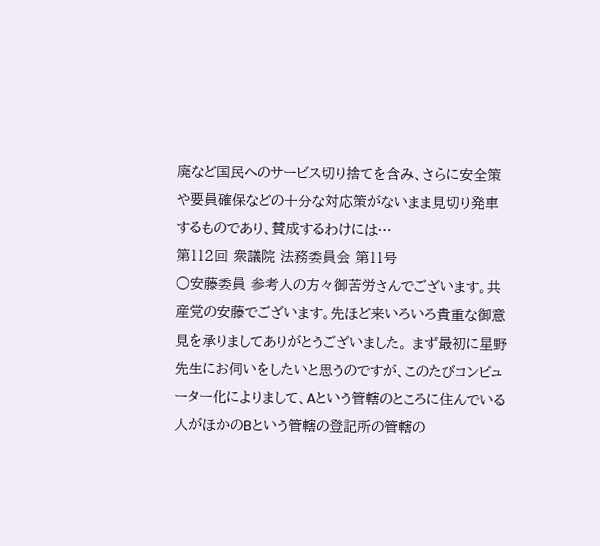廃など国民へのサービス切り捨てを含み、さらに安全策や要員確保などの十分な対応策がないまま見切り発車するものであり、賛成するわけには…
第112回 衆議院 法務委員会 第11号
○安藤委員 参考人の方々御苦労さんでございます。共産党の安藤でございます。先ほど来いろいろ貴重な御意見を承りましてありがとうございました。 まず最初に星野先生にお伺いをしたいと思うのですが、このたびコンピューター化によりまして、Aという管轄のところに住んでいる人がほかのBという管轄の登記所の管轄の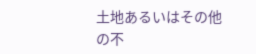土地あるいはその他の不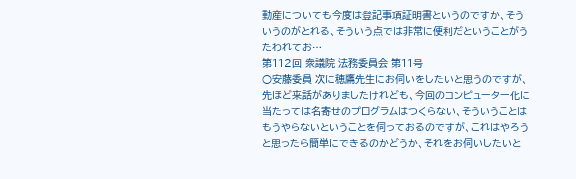動産についても今度は登記事項証明書というのですか、そういうのがとれる、そういう点では非常に便利だということがうたわれてお…
第112回 衆議院 法務委員会 第11号
○安藤委員 次に穂鷹先生にお伺いをしたいと思うのですが、先ほど来話がありましたけれども、今回のコンピューター化に当たっては名寄せのプログラムはつくらない、そういうことはもうやらないということを伺っておるのですが、これはやろうと思ったら簡単にできるのかどうか、それをお伺いしたいと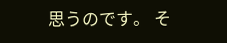思うのです。 そ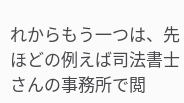れからもう一つは、先ほどの例えば司法書士さんの事務所で閲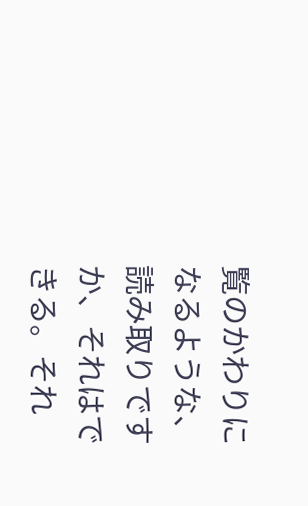覧のかわりになるような、読み取りですか、それはできる。それ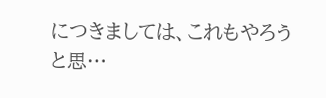につきましては、これもやろうと思…